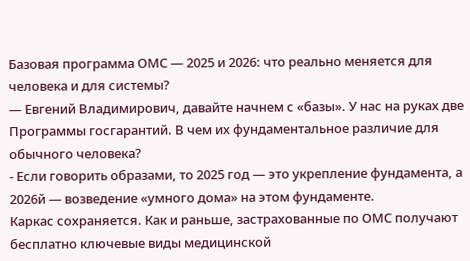Базовая программа ОМС — 2025 и 2026: что реально меняется для человека и для системы?
— Евгений Владимирович, давайте начнем с «базы». У нас на руках две Программы госгарантий. В чем их фундаментальное различие для обычного человека?
- Если говорить образами, то 2025 год — это укрепление фундамента, а 2026й — возведение «умного дома» на этом фундаменте.
Каркас сохраняется. Как и раньше, застрахованные по ОМС получают бесплатно ключевые виды медицинской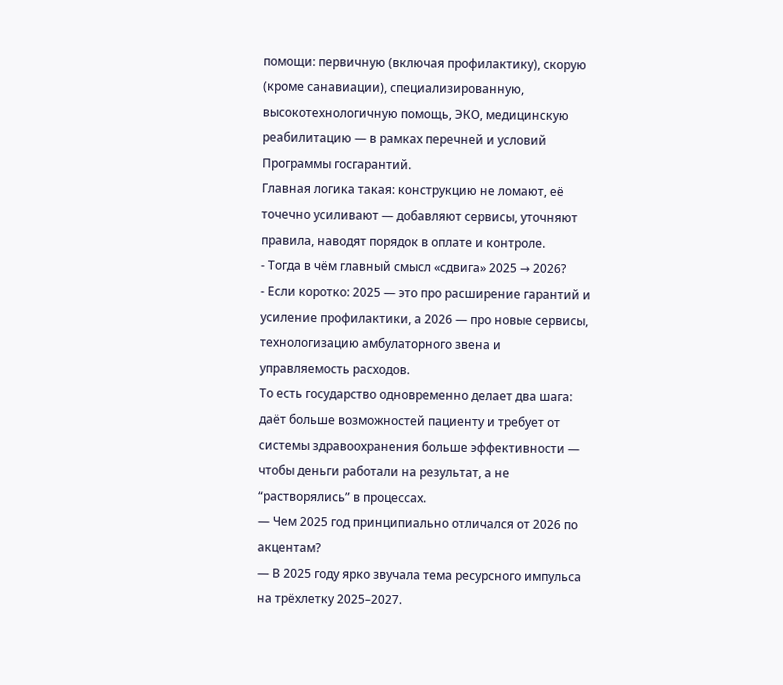помощи: первичную (включая профилактику), скорую (кроме санавиации), специализированную, высокотехнологичную помощь, ЭКО, медицинскую реабилитацию — в рамках перечней и условий Программы госгарантий.
Главная логика такая: конструкцию не ломают, её точечно усиливают — добавляют сервисы, уточняют правила, наводят порядок в оплате и контроле.
- Тогда в чём главный смысл «сдвига» 2025 → 2026?
- Если коротко: 2025 — это про расширение гарантий и усиление профилактики, а 2026 — про новые сервисы, технологизацию амбулаторного звена и управляемость расходов.
То есть государство одновременно делает два шага: даёт больше возможностей пациенту и требует от системы здравоохранения больше эффективности — чтобы деньги работали на результат, а не “растворялись” в процессах.
— Чем 2025 год принципиально отличался от 2026 по акцентам?
— В 2025 году ярко звучала тема ресурсного импульса на трёхлетку 2025–2027.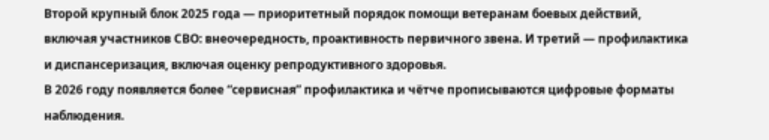Второй крупный блок 2025 года — приоритетный порядок помощи ветеранам боевых действий, включая участников СВО: внеочередность, проактивность первичного звена. И третий — профилактика и диспансеризация, включая оценку репродуктивного здоровья.
В 2026 году появляется более “сервисная” профилактика и чётче прописываются цифровые форматы наблюдения.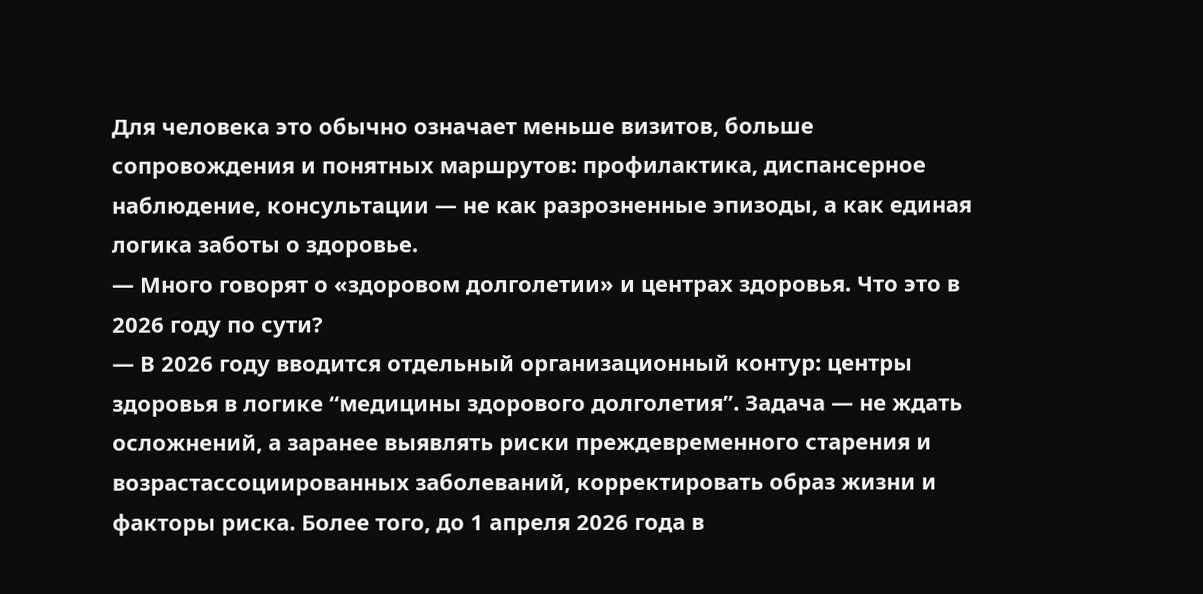Для человека это обычно означает меньше визитов, больше сопровождения и понятных маршрутов: профилактика, диспансерное наблюдение, консультации — не как разрозненные эпизоды, а как единая логика заботы о здоровье.
— Много говорят о «здоровом долголетии» и центрах здоровья. Что это в 2026 году по сути?
— В 2026 году вводится отдельный организационный контур: центры здоровья в логике “медицины здорового долголетия”. Задача — не ждать осложнений, а заранее выявлять риски преждевременного старения и возрастассоциированных заболеваний, корректировать образ жизни и факторы риска. Более того, до 1 апреля 2026 года в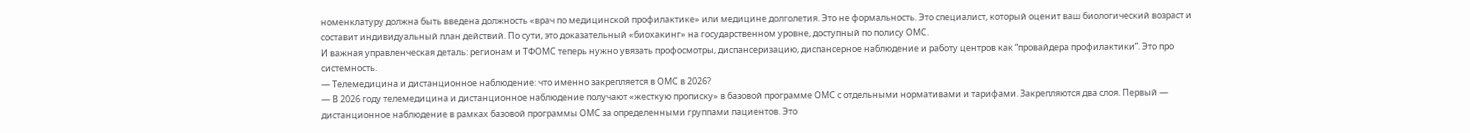номенклатуру должна быть введена должность «врач по медицинской профилактике» или медицине долголетия. Это не формальность. Это специалист, который оценит ваш биологический возраст и составит индивидуальный план действий. По сути, это доказательный «биохакинг» на государственном уровне, доступный по полису ОМС.
И важная управленческая деталь: регионам и ТФОМС теперь нужно увязать профосмотры, диспансеризацию, диспансерное наблюдение и работу центров как “провайдера профилактики”. Это про системность.
— Телемедицина и дистанционное наблюдение: что именно закрепляется в ОМС в 2026?
— В 2026 году телемедицина и дистанционное наблюдение получают «жесткую прописку» в базовой программе ОМС с отдельными нормативами и тарифами. Закрепляются два слоя. Первый — дистанционное наблюдение в рамках базовой программы ОМС за определенными группами пациентов. Это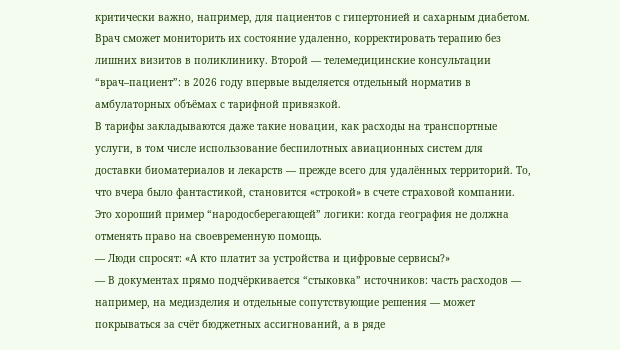критически важно, например, для пациентов с гипертонией и сахарным диабетом. Врач сможет мониторить их состояние удаленно, корректировать терапию без лишних визитов в поликлинику. Второй — телемедицинские консультации “врач–пациент”: в 2026 году впервые выделяется отдельный норматив в амбулаторных объёмах с тарифной привязкой.
В тарифы закладываются даже такие новации, как расходы на транспортные услуги, в том числе использование беспилотных авиационных систем для доставки биоматериалов и лекарств — прежде всего для удалённых территорий. То, что вчера было фантастикой, становится «строкой» в счете страховой компании. Это хороший пример “народосберегающей” логики: когда география не должна отменять право на своевременную помощь.
— Люди спросят: «А кто платит за устройства и цифровые сервисы?»
— В документах прямо подчёркивается “стыковка” источников: часть расходов — например, на медизделия и отдельные сопутствующие решения — может покрываться за счёт бюджетных ассигнований, а в ряде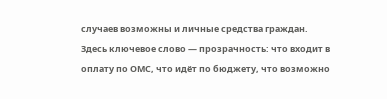случаев возможны и личные средства граждан.
Здесь ключевое слово — прозрачность: что входит в оплату по ОМС, что идёт по бюджету, что возможно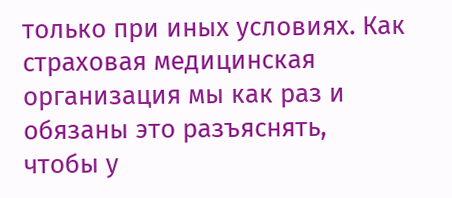только при иных условиях. Как страховая медицинская организация мы как раз и обязаны это разъяснять, чтобы у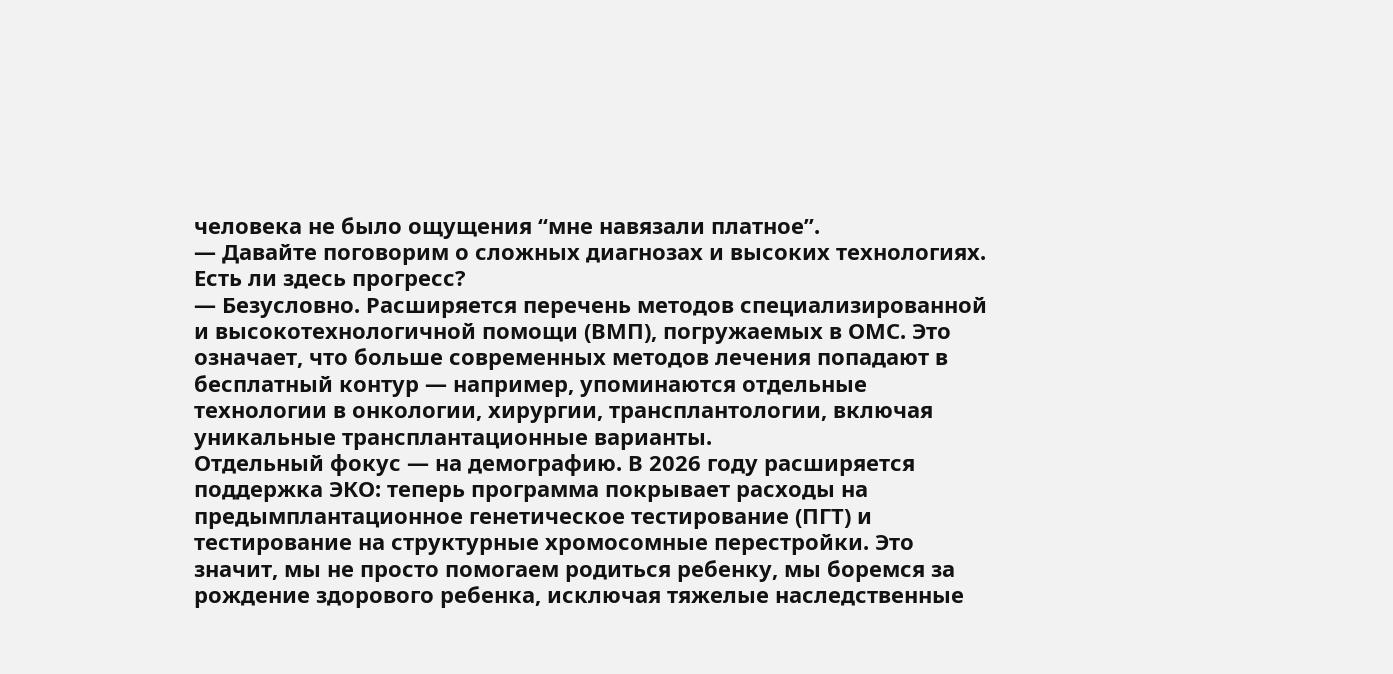человека не было ощущения “мне навязали платное”.
— Давайте поговорим о сложных диагнозах и высоких технологиях. Есть ли здесь прогресс?
— Безусловно. Расширяется перечень методов специализированной и высокотехнологичной помощи (ВМП), погружаемых в ОМС. Это означает, что больше современных методов лечения попадают в бесплатный контур — например, упоминаются отдельные технологии в онкологии, хирургии, трансплантологии, включая уникальные трансплантационные варианты.
Отдельный фокус — на демографию. В 2026 году расширяется поддержка ЭКО: теперь программа покрывает расходы на предымплантационное генетическое тестирование (ПГТ) и тестирование на структурные хромосомные перестройки. Это значит, мы не просто помогаем родиться ребенку, мы боремся за рождение здорового ребенка, исключая тяжелые наследственные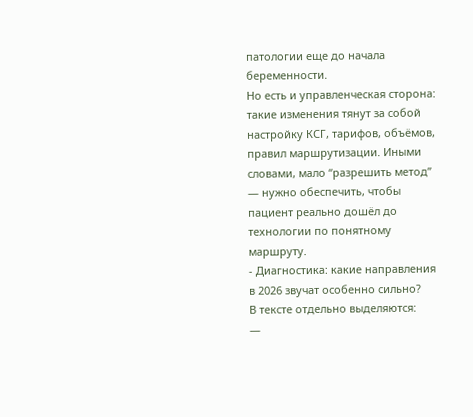патологии еще до начала беременности.
Но есть и управленческая сторона: такие изменения тянут за собой настройку КСГ, тарифов, объёмов, правил маршрутизации. Иными словами, мало “разрешить метод” — нужно обеспечить, чтобы пациент реально дошёл до технологии по понятному маршруту.
- Диагностика: какие направления в 2026 звучат особенно сильно?
В тексте отдельно выделяются:
—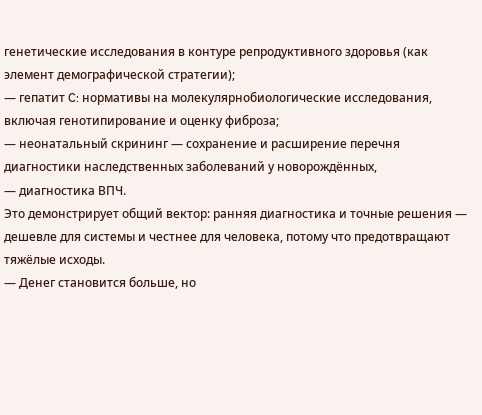генетические исследования в контуре репродуктивного здоровья (как элемент демографической стратегии);
— гепатит C: нормативы на молекулярнобиологические исследования, включая генотипирование и оценку фиброза;
— неонатальный скрининг — сохранение и расширение перечня диагностики наследственных заболеваний у новорождённых,
— диагностика ВПЧ.
Это демонстрирует общий вектор: ранняя диагностика и точные решения — дешевле для системы и честнее для человека, потому что предотвращают тяжёлые исходы.
— Денег становится больше, но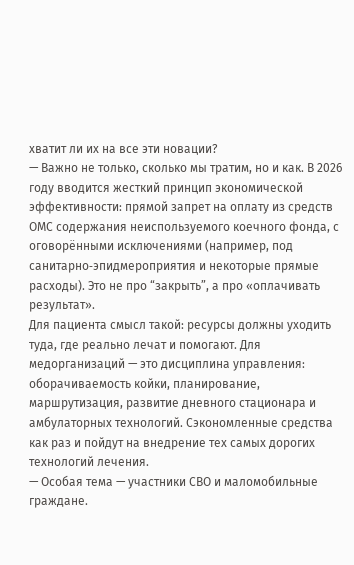хватит ли их на все эти новации?
— Важно не только, сколько мы тратим, но и как. В 2026 году вводится жесткий принцип экономической эффективности: прямой запрет на оплату из средств ОМС содержания неиспользуемого коечного фонда, с оговорёнными исключениями (например, под санитарно‑эпидмероприятия и некоторые прямые расходы). Это не про “закрыть”, а про «оплачивать результат».
Для пациента смысл такой: ресурсы должны уходить туда, где реально лечат и помогают. Для медорганизаций — это дисциплина управления: оборачиваемость койки, планирование, маршрутизация, развитие дневного стационара и амбулаторных технологий. Сэкономленные средства как раз и пойдут на внедрение тех самых дорогих технологий лечения.
— Особая тема — участники СВО и маломобильные граждане.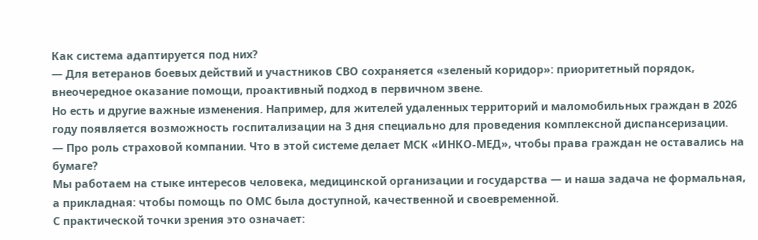Как система адаптируется под них?
— Для ветеранов боевых действий и участников СВО сохраняется «зеленый коридор»: приоритетный порядок, внеочередное оказание помощи, проактивный подход в первичном звене.
Но есть и другие важные изменения. Например, для жителей удаленных территорий и маломобильных граждан в 2026 году появляется возможность госпитализации на 3 дня специально для проведения комплексной диспансеризации.
— Про роль страховой компании. Что в этой системе делает МСК «ИНКО‑МЕД», чтобы права граждан не оставались на бумаге?
Мы работаем на стыке интересов человека, медицинской организации и государства — и наша задача не формальная, а прикладная: чтобы помощь по ОМС была доступной, качественной и своевременной.
С практической точки зрения это означает: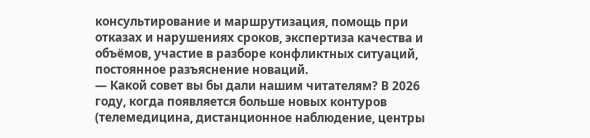консультирование и маршрутизация, помощь при отказах и нарушениях сроков, экспертиза качества и объёмов, участие в разборе конфликтных ситуаций, постоянное разъяснение новаций.
— Какой совет вы бы дали нашим читателям? В 2026 году, когда появляется больше новых контуров (телемедицина, дистанционное наблюдение, центры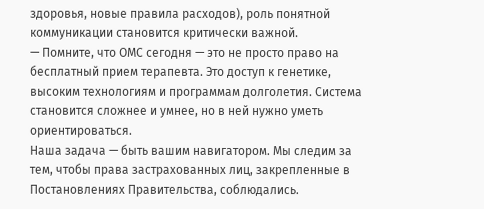здоровья, новые правила расходов), роль понятной коммуникации становится критически важной.
— Помните, что ОМС сегодня — это не просто право на бесплатный прием терапевта. Это доступ к генетике, высоким технологиям и программам долголетия. Система становится сложнее и умнее, но в ней нужно уметь ориентироваться.
Наша задача — быть вашим навигатором. Мы следим за тем, чтобы права застрахованных лиц, закрепленные в Постановлениях Правительства, соблюдались.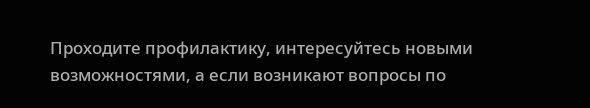Проходите профилактику, интересуйтесь новыми возможностями, а если возникают вопросы по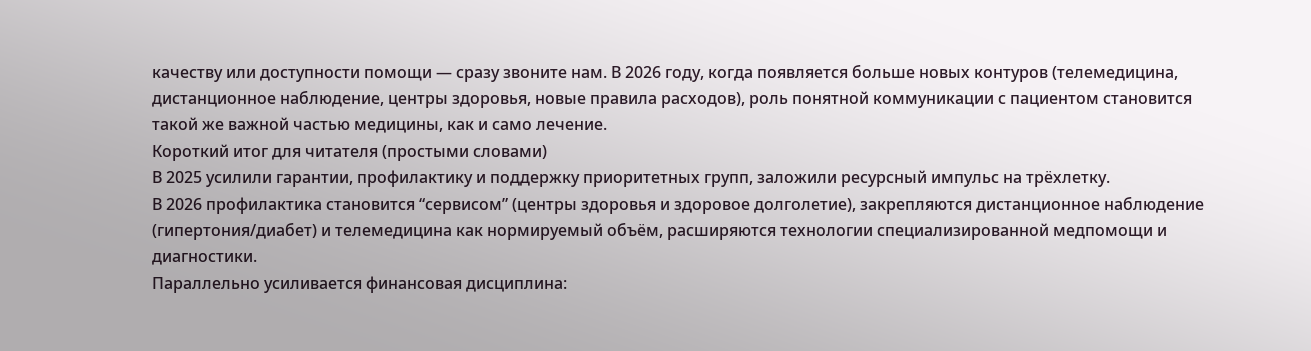качеству или доступности помощи — сразу звоните нам. В 2026 году, когда появляется больше новых контуров (телемедицина, дистанционное наблюдение, центры здоровья, новые правила расходов), роль понятной коммуникации с пациентом становится такой же важной частью медицины, как и само лечение.
Короткий итог для читателя (простыми словами)
В 2025 усилили гарантии, профилактику и поддержку приоритетных групп, заложили ресурсный импульс на трёхлетку.
В 2026 профилактика становится “сервисом” (центры здоровья и здоровое долголетие), закрепляются дистанционное наблюдение (гипертония/диабет) и телемедицина как нормируемый объём, расширяются технологии специализированной медпомощи и диагностики.
Параллельно усиливается финансовая дисциплина: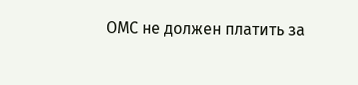ОМС не должен платить за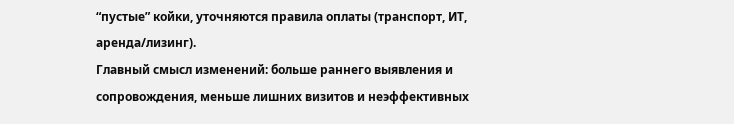“пустые” койки, уточняются правила оплаты (транспорт, ИТ, аренда/лизинг).
Главный смысл изменений: больше раннего выявления и сопровождения, меньше лишних визитов и неэффективных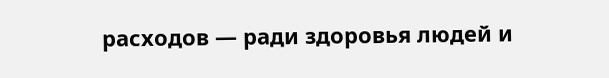расходов — ради здоровья людей и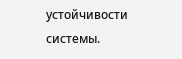устойчивости системы.